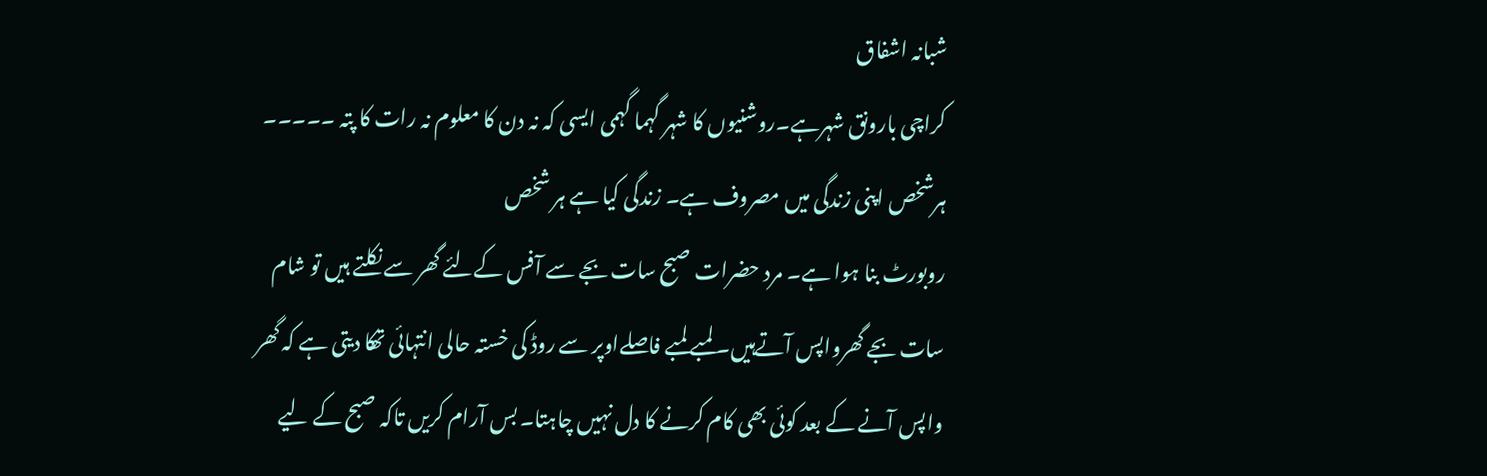شبانہ اشفاق
کراچی بارونق شہرہے۔روشنیوں کا شہر گہما گہمی ایسی کہ نہ دن کا معلوم نہ رات کا پتہ ۔۔۔۔۔ ہرشخص اپنی زندگی میں مصروف ہے۔ زندگی کیا ہے ہر شخص
روبورٹ بنا ہوا ہے۔ مرد حضرات صبح سات بجے سے آفس کےلئے گھر سے نکلتے ہیں تو شام سات بجے گھرواپس آتےہیں۔ لمبے لمبے فاصلےاوپر سے روڈ کی خستہ حالی انتہائی تھکا دیتی ہے کہ گھر واپس آنے کے بعد کوئی بھی کام کرنے کا دل نہیں چاہتا۔ بس آرام کریں تاکہ صبح کے لیے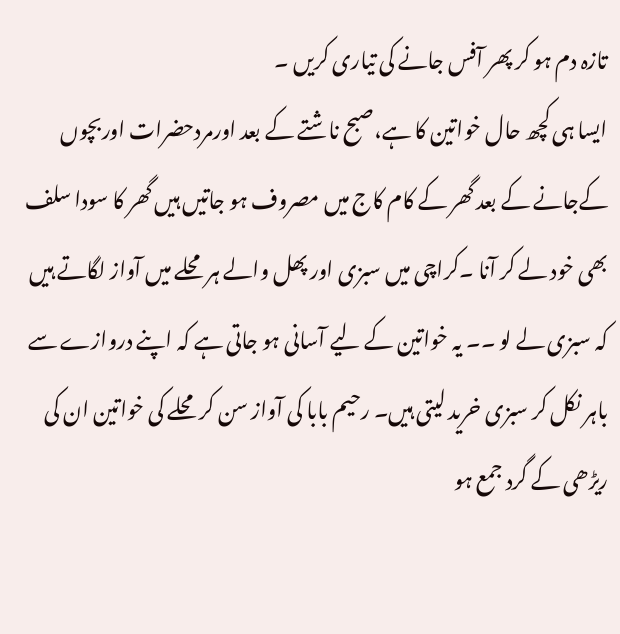تازہ دم ہو کر پھر آفس جانے کی تیاری کریں ۔
ایسا ہی کچھ حال خواتین کا ہے،صبح ناشتے کے بعد اورمردحضرات اوربچوں کےجانے کے بعد گھر کے کام کاج میں مصروف ہو جاتیں ہیں گھر کا سودا سلف بھی خود لے کر آنا ۔کراچی میں سبزی اور پھل والے ہر محلے میں آواز لگاتے ہیں کہ سبزی لے لو ۔۔ یہ خواتین کے لیے آسانی ہو جاتی ہے کہ اپنے دروازے سے باہر نکل کر سبزی خرید لیتی ہیں۔ رحیم بابا کی آواز سن کر محلے کی خواتین ان کی ریڑھی کے گرد جمع ہو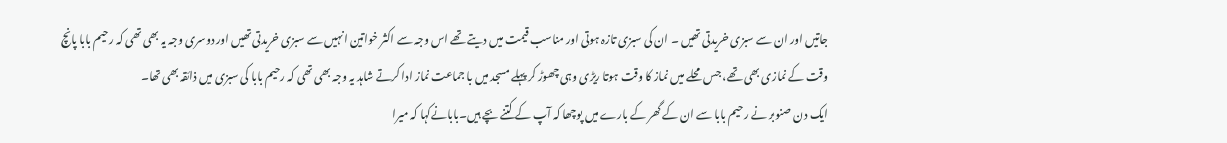جاتیں اور ان سے سبزی خریدتی تھیں ۔ ان کی سبزی تازہ ہوتی اور مناسب قیمت میں دیتے تھے اس وجہ سے اکثر خواتین انہیں سے سبزی خریدتی تھیں اور دوسری وجہ یہ بھی تھی کہ رحیم بابا پانچ وقت کے نمازی بھی تھے، جس محلے میں نماز کا وقت ہوتا ریڑی وہی چھوڑ کر پہلے مسجد میں با جماعت نماز ادا کرتے شاہد یہ وجہ بھی تھی کہ رحیم بابا کی سبزی میں ذائقہ بھی تھا۔
ایک دن صنوبر نے رحیم بابا سے ان کے گھر کے بارے میں پوچھا کہ آپ کے کتنے بچے ہیں۔بابانےکہا کہ میرا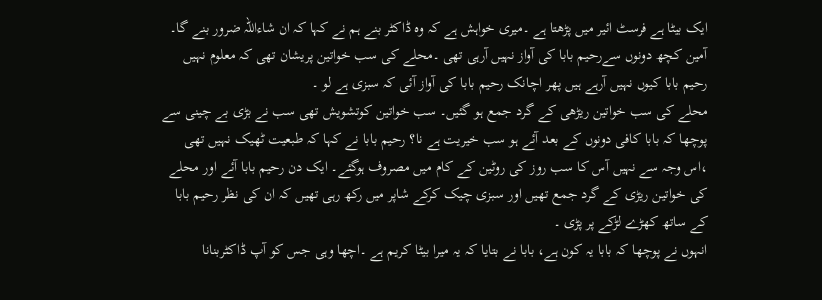ایک بیٹا ہے فرسٹ ائیر میں پڑھتا ہے ۔میری خواہش ہے کہ وہ ڈاکٹر بنے ہم نے کہا کہ ان شاءاللہ ضرور بنے گا۔ آمین کچھ دونوں سےرحیم بابا کی آواز نہیں آرہی تھی ۔محلے کی سب خواتین پریشان تھی کہ معلوم نہیں رحیم بابا کیوں نہیں آرہے ہیں پھر اچانک رحیم بابا کی آواز آئی کہ سبزی ہے لو ۔
محلے کی سب خواتین ریڑھی کے گرد جمع ہو گئیں۔ سب خواتین کوتشویش تھی سب نے بڑی بے چینی سے پوچھا کہ بابا کافی دونوں کے بعد آئے ہو سب خیریت ہے نا؟ رحیم بابا نے کہا کہ طبعیت ٹھیک نہیں تھی ،اس وجہ سے نہیں آس کا سب روز کی روٹین کے کام میں مصروف ہوگئے۔ ایک دن رحیم بابا آئے اور محلے کی خواتین ریڑی کے گرد جمع تھیں اور سبزی چیک کرکے شاپر میں رکھ رہی تھیں کہ ان کی نظر رحیم بابا کے ساتھ کھڑے لڑکے پر پڑی ۔
انہوں نے پوچھا کہ بابا یہ کون ہے، بابا نے بتایا کہ یہ میرا بیٹا کریم ہے ۔اچھا وہی جس کو آپ ڈاکٹربنانا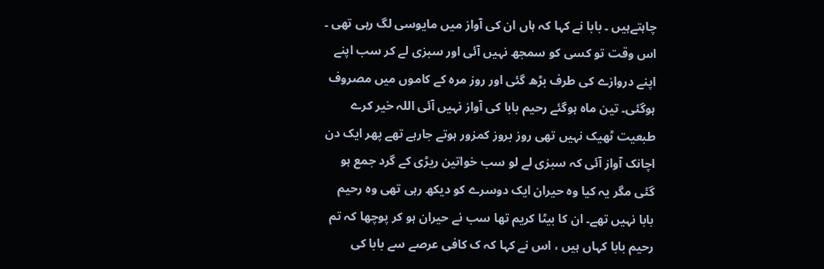چاہتےہیں ۔ بابا نے کہا کہ ہاں ان کی آواز میں مایوسی لگ رہی تھی ۔ اس وقت تو کسی کو سمجھ نہیں آئی اور سبزی لے کر سب اپنے اپنے دروازے کی طرف بڑھ گئی اور روز مرہ کے کاموں میں مصروف ہوگئی۔ تین ماہ ہوگئے رحیم بابا کی آواز نہیں آئی اللہ خیر کرے طبعیت ٹھیک نہیں تھی روز بروز کمزور ہوتے جارہے تھے پھر ایک دن اچانک آواز آئی کہ سبزی لے لو سب خواتین ریڑی کے گرد جمع ہو گئی مگر یہ کیا وہ حیران ایک دوسرے کو دیکھ رہی تھی وہ رحیم بابا نہیں تھے۔ ان کا بیٹا کریم تھا سب نے حیران ہو کر پوچھا کہ تم رحیم بابا کہاں ہیں ، اس نے کہا کہ ک کافی عرصے سے بابا کی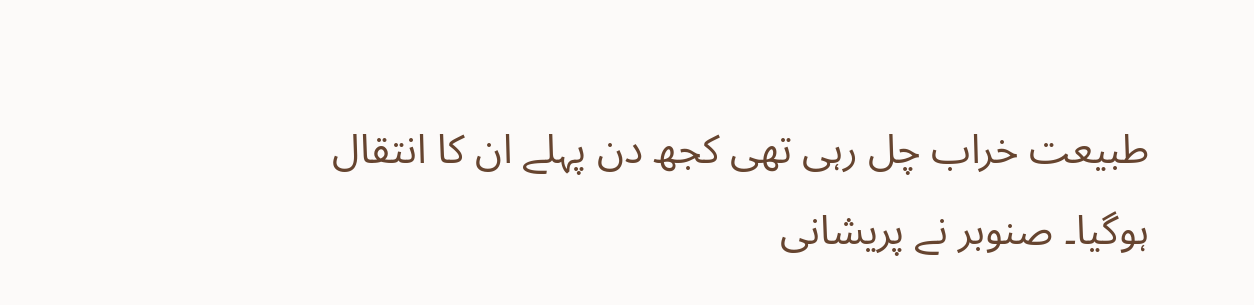طبیعت خراب چل رہی تھی کجھ دن پہلے ان کا انتقال ہوگیا۔ صنوبر نے پریشانی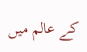کے عالم میں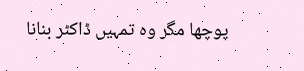پوچھا مگر وہ تمہیں ڈاکٹر بنانا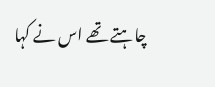چاہتے تھے اس نے کہا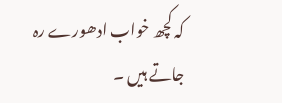کہ کچھ خواب ادھورے رہ جاتے ہیں ۔